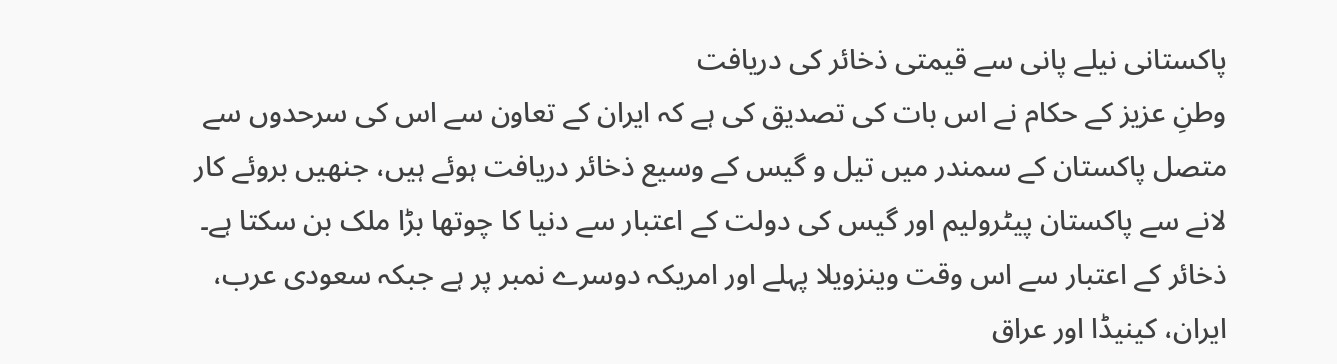پاکستانی نیلے پانی سے قیمتی ذخائر کی دریافت
وطنِ عزیز کے حکام نے اس بات کی تصدیق کی ہے کہ ایران کے تعاون سے اس کی سرحدوں سے متصل پاکستان کے سمندر میں تیل و گیس کے وسیع ذخائر دریافت ہوئے ہیں، جنھیں بروئے کار لانے سے پاکستان پیٹرولیم اور گیس کی دولت کے اعتبار سے دنیا کا چوتھا بڑا ملک بن سکتا ہے۔ ذخائر کے اعتبار سے اس وقت وینزویلا پہلے اور امریکہ دوسرے نمبر پر ہے جبکہ سعودی عرب، ایران، کینیڈا اور عراق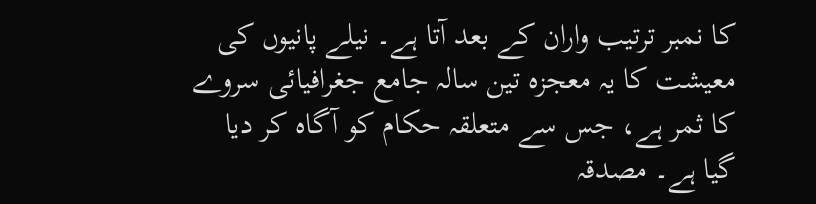کا نمبر ترتیب واران کے بعد آتا ہے۔ نیلے پانیوں کی معیشت کا یہ معجزہ تین سالہ جامع جغرافیائی سروے کا ثمر ہے، جس سے متعلقہ حکام کو آگاہ کر دیا گیا ہے۔ مصدقہ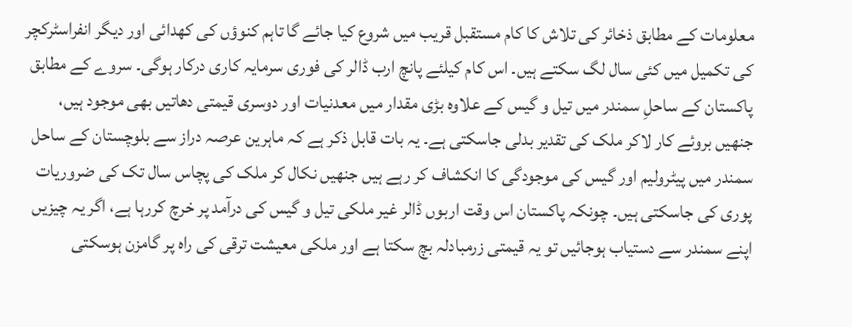معلومات کے مطابق ذخائر کی تلاش کا کام مستقبل قریب میں شروع کیا جائے گا تاہم کنوؤں کی کھدائی اور دیگر انفراسٹرکچر کی تکمیل میں کئی سال لگ سکتے ہیں۔ اس کام کیلئے پانچ ارب ڈالر کی فوری سرمایہ کاری درکار ہوگی۔ سروے کے مطابق پاکستان کے ساحلِ سمندر میں تیل و گیس کے علاوہ بڑی مقدار میں معدنیات اور دوسری قیمتی دھاتیں بھی موجود ہیں، جنھیں بروئے کار لاکر ملک کی تقدیر بدلی جاسکتی ہے۔ یہ بات قابل ذکر ہے کہ ماہرین عرصہ دراز سے بلوچستان کے ساحل سمندر میں پیٹرولیم اور گیس کی موجودگی کا انکشاف کر رہے ہیں جنھیں نکال کر ملک کی پچاس سال تک کی ضروریات پوری کی جاسکتی ہیں۔ چونکہ پاکستان اس وقت اربوں ڈالر غیر ملکی تیل و گیس کی درآمد پر خرچ کررہا ہے، اگر یہ چیزیں اپنے سمندر سے دستیاب ہوجائیں تو یہ قیمتی زرمبادلہ بچ سکتا ہے اور ملکی معیشت ترقی کی راہ پر گامزن ہوسکتی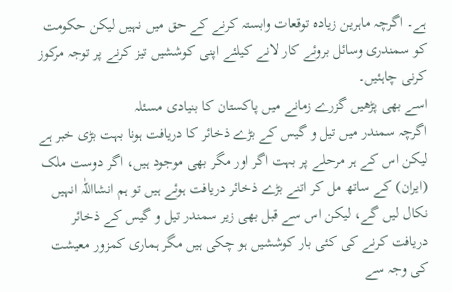ہے۔ اگرچہ ماہرین زیادہ توقعات وابستہ کرنے کے حق میں نہیں لیکن حکومت کو سمندری وسائل بروئے کار لانے کیلئے اپنی کوششیں تیز کرنے پر توجہ مرکوز کرنی چاہئیں۔
اسے بھی پڑھیں گزرے زمانے میں پاکستان کا بنیادی مسئلہ
اگرچہ سمندر میں تیل و گیس کے بڑے ذخائر کا دریافت ہونا بہت بڑی خبر ہے لیکن اس کے ہر مرحلے پر بہت اگر اور مگر بھی موجود ہیں، اگر دوست ملک (ایران) کے ساتھ مل کر اتنے بڑے ذخائر دریافت ہوئے ہیں تو ہم انشااللّٰہ انہیں نکال لیں گے، لیکن اس سے قبل بھی زیر سمندر تیل و گیس کے ذخائر دریافت کرنے کی کئی بار کوششیں ہو چکی ہیں مگر ہماری کمزور معیشت کی وجہ سے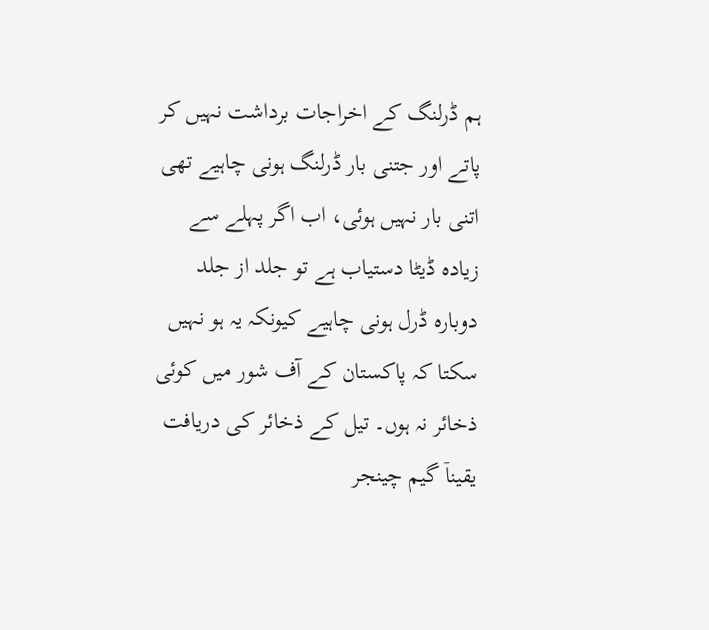ہم ڈرلنگ کے اخراجات برداشت نہیں کر پاتے اور جتنی بار ڈرلنگ ہونی چاہیے تھی اتنی بار نہیں ہوئی، اب اگر پہلے سے زیادہ ڈیٹا دستیاب ہے تو جلد از جلد دوبارہ ڈرل ہونی چاہیے کیونکہ یہ ہو نہیں سکتا کہ پاکستان کے آف شور میں کوئی ذخائر نہ ہوں۔ تیل کے ذخائر کی دریافت یقیناٙ گیم چینجر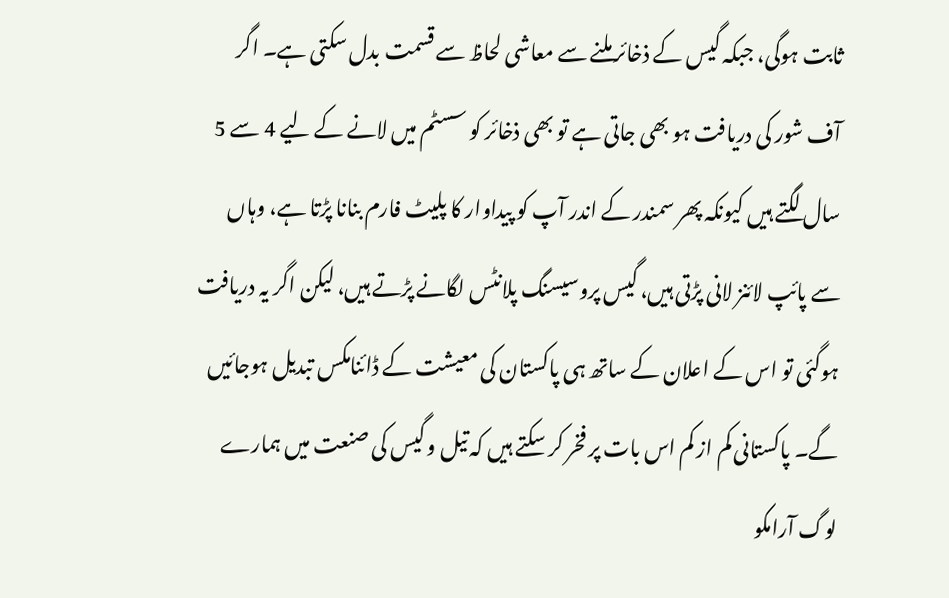ثابت ہوگی، جبکہ گیس کے ذخائر ملنے سے معاشی لحاظ سے قسمت بدل سکتی ہے۔ اگر آف شور کی دریافت ہو بھی جاتی ہے تو بھی ذخائر کو سسٹم میں لانے کے لیے 4 سے 5 سال لگتے ہیں کیونکہ پھر سمندر کے اندر آپ کو پیداوار کا پلیٹ فارم بنانا پڑتا ہے، وہاں سے پائپ لائنز لانی پڑتی ہیں، گیس پروسیسنگ پلانٹس لگانے پڑتے ہیں، لیکن اگر یہ دریافت ہوگئی تو اس کے اعلان کے ساتھ ہی پاکستان کی معیشت کے ڈائنامکس تبدیل ہوجائیں گے۔ پاکستانی کم از کم اس بات پر فخر کر سکتے ہیں کہ تیل و گیس کی صنعت میں ہمارے لوگ آرامکو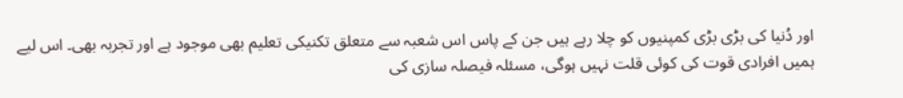اور دُنیا کی بڑی بڑی کمپنیوں کو چلا رہے ہیں جن کے پاس اس شعبہ سے متعلق تکنیکی تعلیم بھی موجود ہے اور تجربہ بھی۔ اس لیے ہمیں افرادی قوت کی کوئی قلت نہیں ہوگی، مسئلہ فیصلہ سازی کی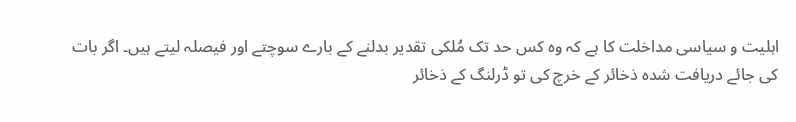اہلیت و سیاسی مداخلت کا ہے کہ وہ کس حد تک مُلکی تقدیر بدلنے کے بارے سوچتے اور فیصلہ لیتے ہیں۔ اگر بات کی جائے دریافت شدہ ذخائر کے خرچ کی تو ڈرلنگ کے ذخائر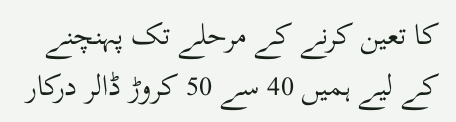کا تعین کرنے کے مرحلے تک پہنچنے کے لیے ہمیں 40 سے 50 کروڑ ڈالر درکار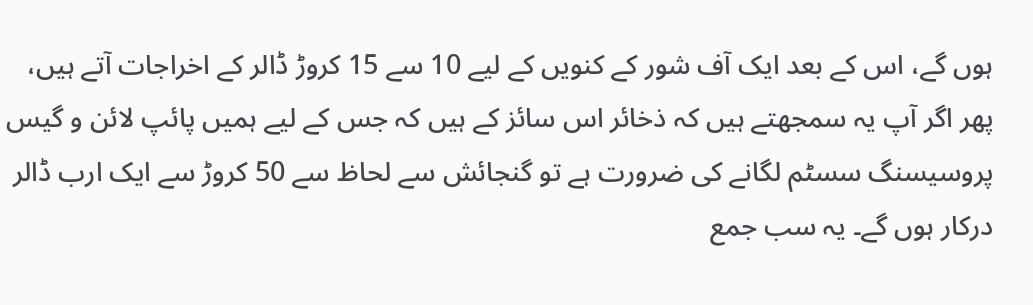ہوں گے، اس کے بعد ایک آف شور کے کنویں کے لیے 10 سے 15 کروڑ ڈالر کے اخراجات آتے ہیں، پھر اگر آپ یہ سمجھتے ہیں کہ ذخائر اس سائز کے ہیں کہ جس کے لیے ہمیں پائپ لائن و گیس پروسیسنگ سسٹم لگانے کی ضرورت ہے تو گنجائش سے لحاظ سے 50 کروڑ سے ایک ارب ڈالر درکار ہوں گے۔ یہ سب جمع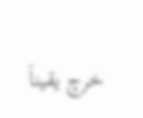خرچ یقیناٙ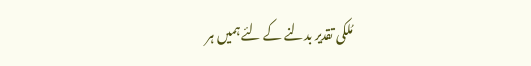مُلکی تقدیر بدلنے کے لئے ہمیں ہر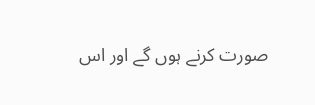صورت کرنے ہوں گے اور اس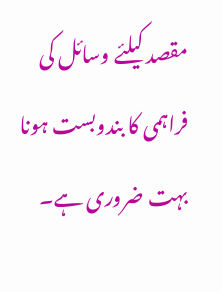مقصد کیلئے وسائل کی فراہمی کا بندوبست ہونا بہت ضروری ہے۔